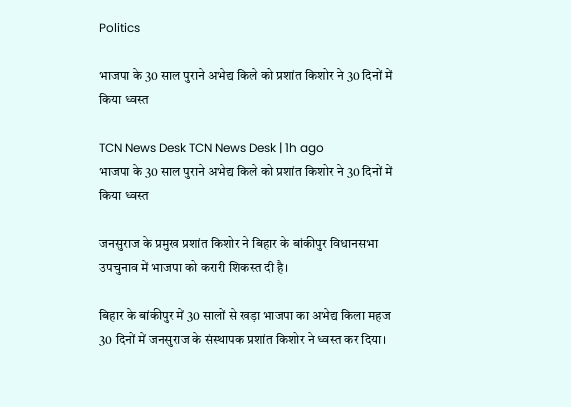Politics

भाजपा के 30 साल पुराने अभेद्य किले को प्रशांत किशोर ने 30 दिनों में किया ध्वस्त

TCN News Desk TCN News Desk | 1h ago
भाजपा के 30 साल पुराने अभेद्य किले को प्रशांत किशोर ने 30 दिनों में किया ध्वस्त

जनसुराज के प्रमुख प्रशांत किशोर ने बिहार के बांकीपुर विधानसभा उपचुनाव में भाजपा को करारी शिकस्त दी है।

बिहार के बांकीपुर में 30 सालों से खड़ा भाजपा का अभेद्य किला महज 30 दिनों में जनसुराज के संस्थापक प्रशांत किशोर ने ध्वस्त कर दिया।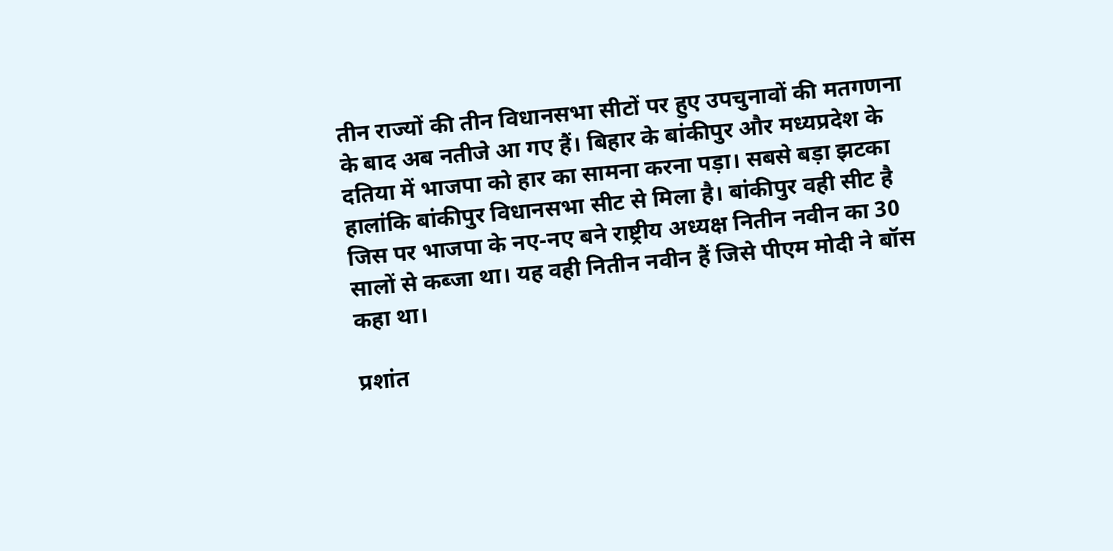तीन राज्यों की तीन विधानसभा सीटों पर हुए उपचुनावों की मतगणना के बाद अब नतीजे आ गए हैं। बिहार के बांकीपुर और मध्यप्रदेश के दतिया में भाजपा को हार का सामना करना पड़ा। सबसे बड़ा झटका हालांकि बांकीपुर विधानसभा सीट से मिला है। बांकीपुर वही सीट है जिस पर भाजपा के नए-नए बने राष्ट्रीय अध्यक्ष नितीन नवीन का 30 सालों से कब्जा था। यह वही नितीन नवीन हैं जिसे पीएम मोदी ने बॉस कहा था।

प्रशांत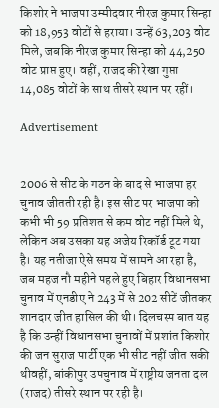किशोर ने भाजपा उम्मीदवार नीरज कुमार सिन्हा को 18,953 वोटों से हराया। उन्हें 63,203 वोट मिले, जबकि नीरज कुमार सिन्हा को 44,250 वोट प्राप्त हुए। वहीं, राजद की रेखा गुप्ता 14,085 वोटों के साथ तीसरे स्थान पर रहीं।

Advertisement


2006 से सीट के गठन के बाद से भाजपा हर चुनाव जीतती रही है। इस सीट पर भाजपा को कभी भी 59 प्रतिशत से कम वोट नहीं मिले थे, लेकिन अब उसका यह अजेय रिकॉर्ड टूट गया है। यह नतीजा ऐसे समय में सामने आ रहा है, जब महज नौ महीने पहले हुए बिहार विधानसभा चुनाव में एनडीए ने 243 में से 202 सीटें जीतकर शानदार जीत हासिल की थी। दिलचस्प बात यह है कि उन्हीं विधानसभा चुनावों में प्रशांत किशोर की जन सुराज पार्टी एक भी सीट नहीं जीत सकी थीवहीं, बांकीपुर उपचुनाव में राष्ट्रीय जनता दल (राजद) तीसरे स्थान पर रही है।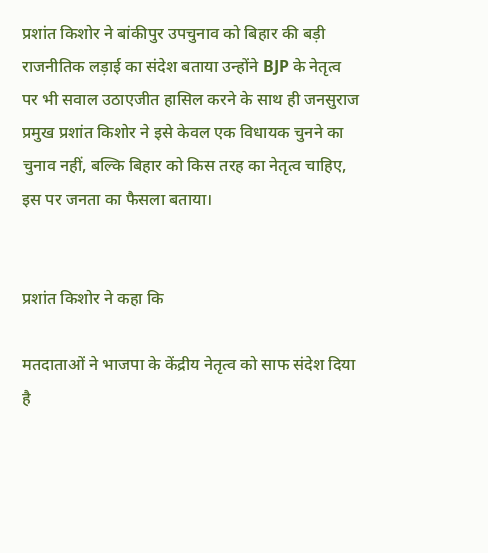प्रशांत किशोर ने बांकीपुर उपचुनाव को बिहार की बड़ी राजनीतिक लड़ाई का संदेश बताया उन्होंने BJP के नेतृत्व पर भी सवाल उठाएजीत हासिल करने के साथ ही जनसुराज प्रमुख प्रशांत किशोर ने इसे केवल एक विधायक चुनने का चुनाव नहीं, बल्कि बिहार को किस तरह का नेतृत्व चाहिए, इस पर जनता का फैसला बताया।


प्रशांत किशोर ने कहा कि

मतदाताओं ने भाजपा के केंद्रीय नेतृत्व को साफ संदेश दिया है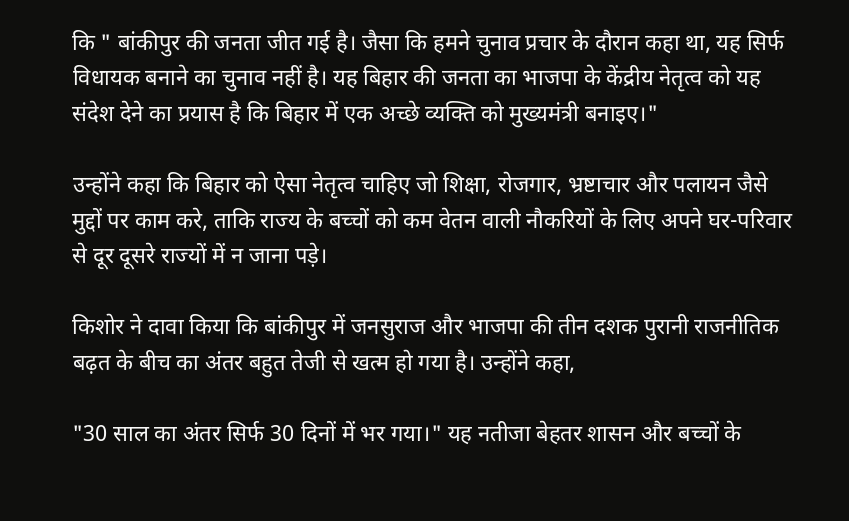कि " बांकीपुर की जनता जीत गई है। जैसा कि हमने चुनाव प्रचार के दौरान कहा था, यह सिर्फ विधायक बनाने का चुनाव नहीं है। यह बिहार की जनता का भाजपा के केंद्रीय नेतृत्व को यह संदेश देने का प्रयास है कि बिहार में एक अच्छे व्यक्ति को मुख्यमंत्री बनाइए।"

उन्होंने कहा कि बिहार को ऐसा नेतृत्व चाहिए जो शिक्षा, रोजगार, भ्रष्टाचार और पलायन जैसे मुद्दों पर काम करे, ताकि राज्य के बच्चों को कम वेतन वाली नौकरियों के लिए अपने घर-परिवार से दूर दूसरे राज्यों में न जाना पड़े।

किशोर ने दावा किया कि बांकीपुर में जनसुराज और भाजपा की तीन दशक पुरानी राजनीतिक बढ़त के बीच का अंतर बहुत तेजी से खत्म हो गया है। उन्होंने कहा,

"30 साल का अंतर सिर्फ 30 दिनों में भर गया।" यह नतीजा बेहतर शासन और बच्चों के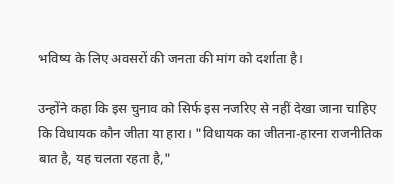भविष्य के लिए अवसरों की जनता की मांग को दर्शाता है।

उन्होंने कहा कि इस चुनाव को सिर्फ इस नजरिए से नहीं देखा जाना चाहिए कि विधायक कौन जीता या हारा। "विधायक का जीतना-हारना राजनीतिक बात है, यह चलता रहता है,"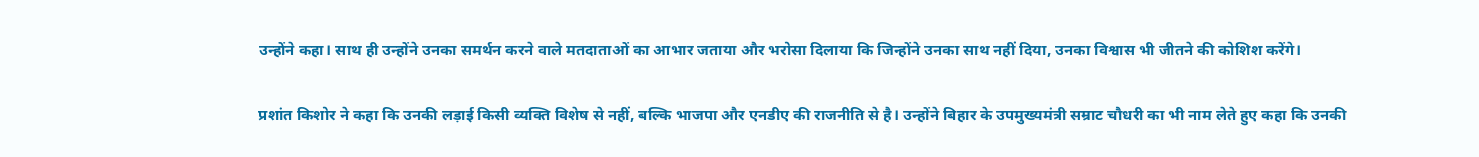उन्होंने कहा। साथ ही उन्होंने उनका समर्थन करने वाले मतदाताओं का आभार जताया और भरोसा दिलाया कि जिन्होंने उनका साथ नहीं दिया, उनका विश्वास भी जीतने की कोशिश करेंगे।

प्रशांत किशोर ने कहा कि उनकी लड़ाई किसी व्यक्ति विशेष से नहीं, बल्कि भाजपा और एनडीए की राजनीति से है। उन्होंने बिहार के उपमुख्यमंत्री सम्राट चौधरी का भी नाम लेते हुए कहा कि उनकी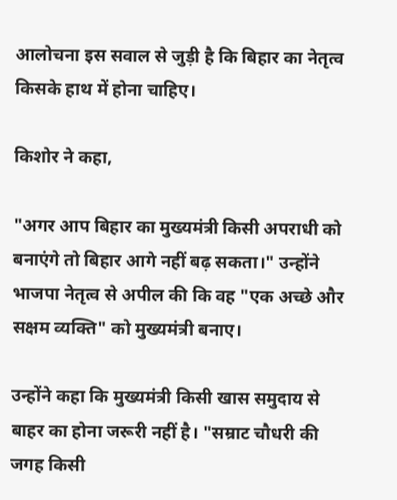आलोचना इस सवाल से जुड़ी है कि बिहार का नेतृत्व किसके हाथ में होना चाहिए।

किशोर ने कहा,

"अगर आप बिहार का मुख्यमंत्री किसी अपराधी को बनाएंगे तो बिहार आगे नहीं बढ़ सकता।" उन्होंने भाजपा नेतृत्व से अपील की कि वह "एक अच्छे और सक्षम व्यक्ति" को मुख्यमंत्री बनाए।

उन्होंने कहा कि मुख्यमंत्री किसी खास समुदाय से बाहर का होना जरूरी नहीं है। "सम्राट चौधरी की जगह किसी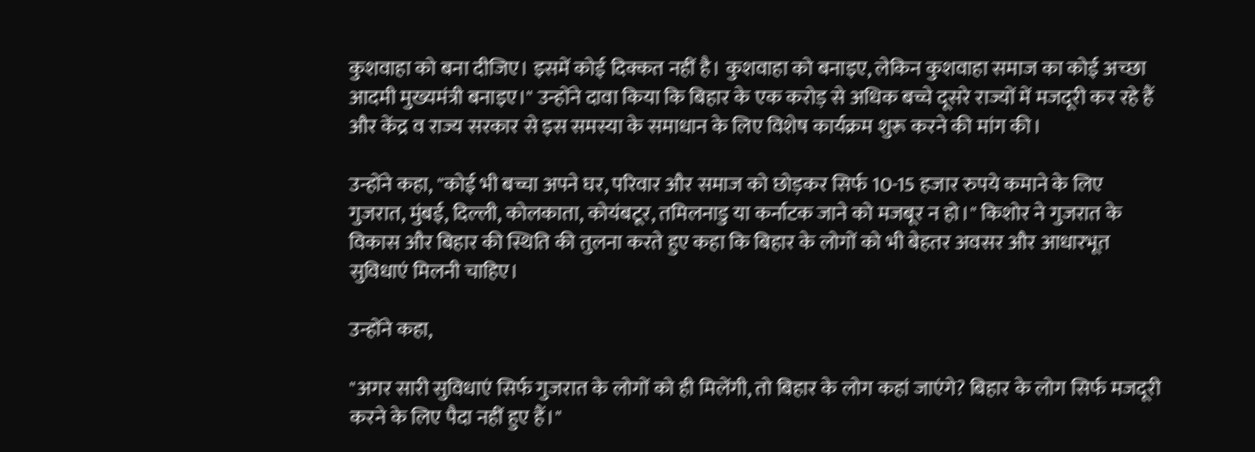कुशवाहा को बना दीजिए। इसमें कोई दिक्कत नहीं है। कुशवाहा को बनाइए, लेकिन कुशवाहा समाज का कोई अच्छा आदमी मुख्यमंत्री बनाइए।" उन्होंने दावा किया कि बिहार के एक करोड़ से अधिक बच्चे दूसरे राज्यों में मजदूरी कर रहे हैं और केंद्र व राज्य सरकार से इस समस्या के समाधान के लिए विशेष कार्यक्रम शुरू करने की मांग की।

उन्होंने कहा, "कोई भी बच्चा अपने घर, परिवार और समाज को छोड़कर सिर्फ 10-15 हजार रुपये कमाने के लिए गुजरात, मुंबई, दिल्ली, कोलकाता, कोयंबटूर, तमिलनाडु या कर्नाटक जाने को मजबूर न हो।" किशोर ने गुजरात के विकास और बिहार की स्थिति की तुलना करते हुए कहा कि बिहार के लोगों को भी बेहतर अवसर और आधारभूत सुविधाएं मिलनी चाहिए।

उन्होंने कहा,

"अगर सारी सुविधाएं सिर्फ गुजरात के लोगों को ही मिलेंगी, तो बिहार के लोग कहां जाएंगे? बिहार के लोग सिर्फ मजदूरी करने के लिए पैदा नहीं हुए हैं।"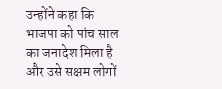उन्होंने कहा कि भाजपा को पांच साल का जनादेश मिला है और उसे सक्षम लोगों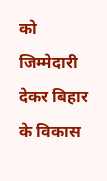को जिम्मेदारी देकर बिहार के विकास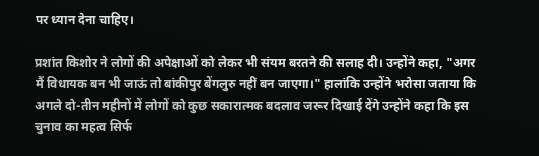पर ध्यान देना चाहिए।

प्रशांत किशोर ने लोगों की अपेक्षाओं को लेकर भी संयम बरतने की सलाह दी। उन्होंने कहा, "अगर मैं विधायक बन भी जाऊं तो बांकीपुर बेंगलुरु नहीं बन जाएगा।" हालांकि उन्होंने भरोसा जताया कि अगले दो-तीन महीनों में लोगों को कुछ सकारात्मक बदलाव जरूर दिखाई देंगे उन्होंने कहा कि इस चुनाव का महत्व सिर्फ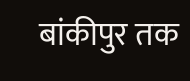बांकीपुर तक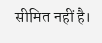सीमित नहीं है।